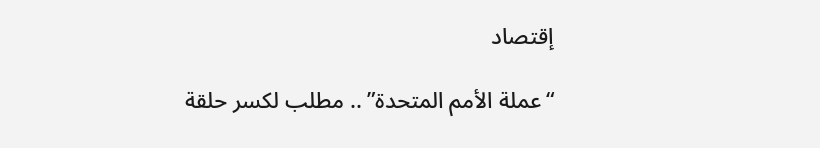إقتصاد

“عملة الأمم المتحدة” .. مطلب لكسر حلقة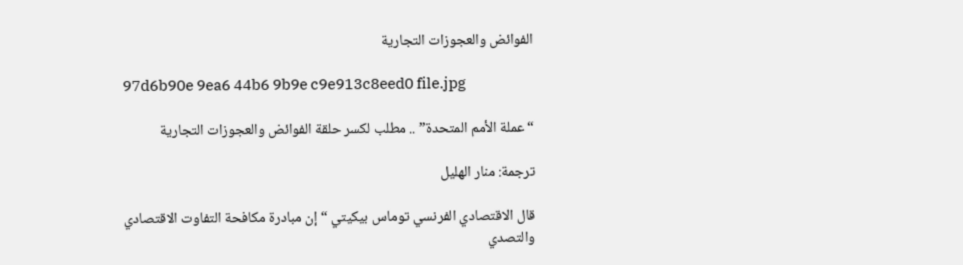الفوائض والعجوزات التجارية

97d6b90e 9ea6 44b6 9b9e c9e913c8eed0 file.jpg

“عملة الأمم المتحدة” .. مطلب لكسر حلقة الفوائض والعجوزات التجارية

ترجمة: منار الهليل

قال الاقتصادي الفرنسي توماس بيكيتي “إن مبادرة مكافحة التفاوت الاقتصادي والتصدي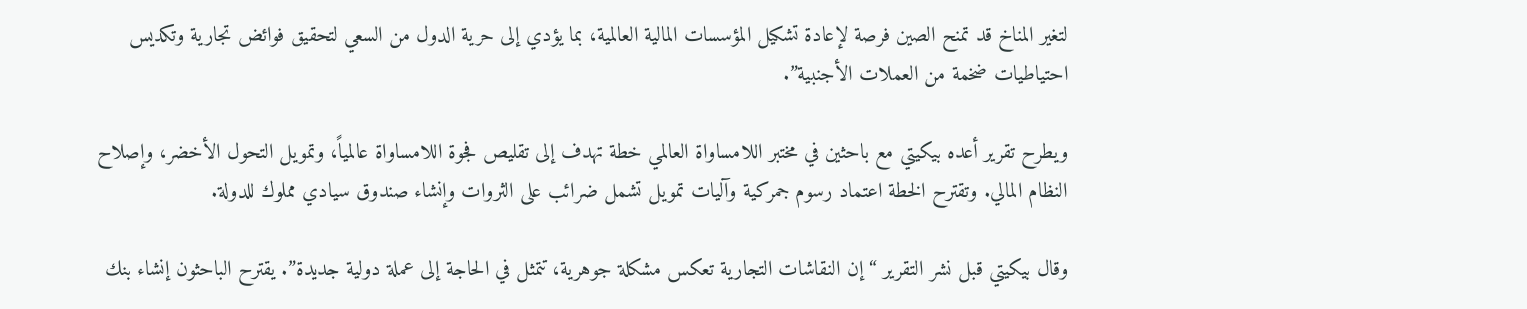لتغير المناخ قد تمنح الصين فرصة لإعادة تشكيل المؤسسات المالية العالمية، بما يؤدي إلى حرية الدول من السعي لتحقيق فوائض تجارية وتكديس احتياطيات ضخمة من العملات الأجنبية”.

ويطرح تقرير أعده بيكيتي مع باحثين في مختبر اللامساواة العالمي خطة تهدف إلى تقليص فجوة اللامساواة عالمياً، وتمويل التحول الأخضر، وإصلاح النظام المالي. وتقترح الخطة اعتماد رسوم جمركية وآليات تمويل تشمل ضرائب على الثروات وإنشاء صندوق سيادي مملوك للدولة.

وقال بيكيتي قبل نشر التقرير “إن النقاشات التجارية تعكس مشكلة جوهرية، تتمثل في الحاجة إلى عملة دولية جديدة”. يقترح الباحثون إنشاء بنك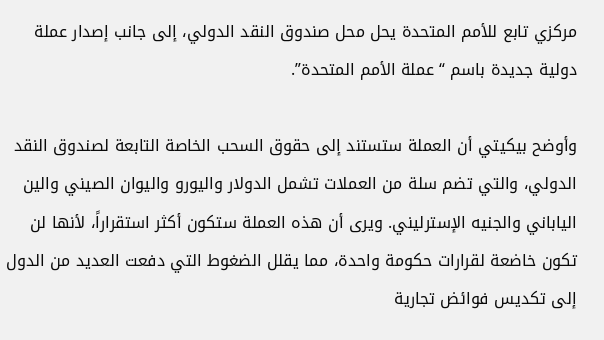مركزي تابع للأمم المتحدة يحل محل صندوق النقد الدولي، إلى جانب إصدار عملة دولية جديدة باسم “عملة الأمم المتحدة”.

وأوضح بيكيتي أن العملة ستستند إلى حقوق السحب الخاصة التابعة لصندوق النقد الدولي، والتي تضم سلة من العملات تشمل الدولار واليورو واليوان الصيني والين الياباني والجنيه الإسترليني. ويرى أن هذه العملة ستكون أكثر استقراراً، لأنها لن تكون خاضعة لقرارات حكومة واحدة، مما يقلل الضغوط التي دفعت العديد من الدول إلى تكديس فوائض تجارية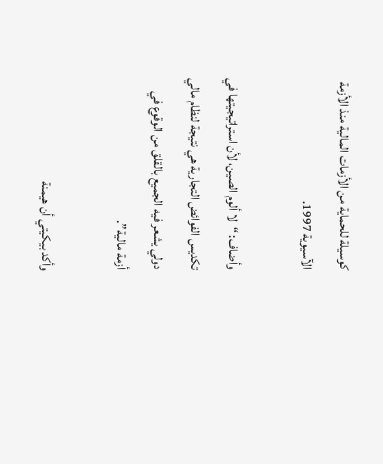كوسيلة للحماية من الأزمات المالية منذ الأزمة الآسيوية 1997.

وأضاف: “لا ألوم الصين، لأن استراتيجيتها في تكديس الفوائض التجارية هي نتيجة لنظام مالي دولي يشعر فيه الجميع بالقلق من الوقوع في أزمة مالية”.

وأكد بيكيتي أن هيمنة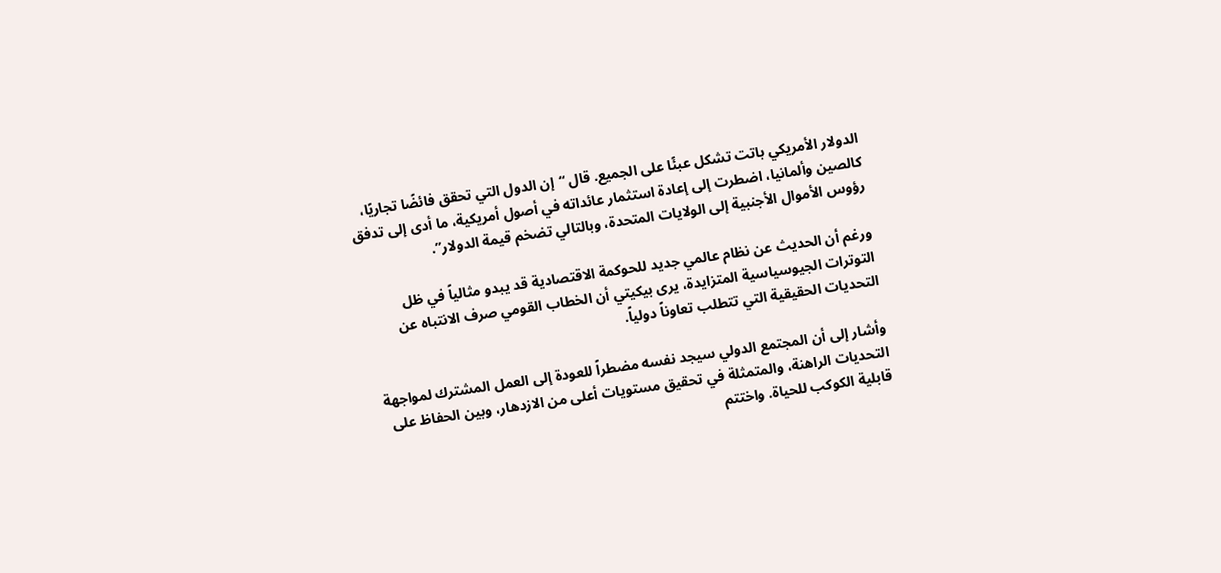الدولار الأمريكي باتت تشكل عبئًا على الجميع. قال “إن الدول التي تحقق فائضًا تجاريًا، كالصين وألمانيا، اضطرت إلى إعادة استثمار عائداته في أصول أمريكية، ما أدى إلى تدفق رؤوس الأموال الأجنبية إلى الولايات المتحدة، وبالتالي تضخم قيمة الدولار”.

ورغم أن الحديث عن نظام عالمي جديد للحوكمة الاقتصادية قد يبدو مثالياً في ظل التوترات الجيوسياسية المتزايدة، يرى بيكيتي أن الخطاب القومي صرف الانتباه عن التحديات الحقيقية التي تتطلب تعاوناً دولياً.

وأشار إلى أن المجتمع الدولي سيجد نفسه مضطراً للعودة إلى العمل المشترك لمواجهة التحديات الراهنة، والمتمثلة في تحقيق مستويات أعلى من الازدهار، وبين الحفاظ على قابلية الكوكب للحياة. واختتم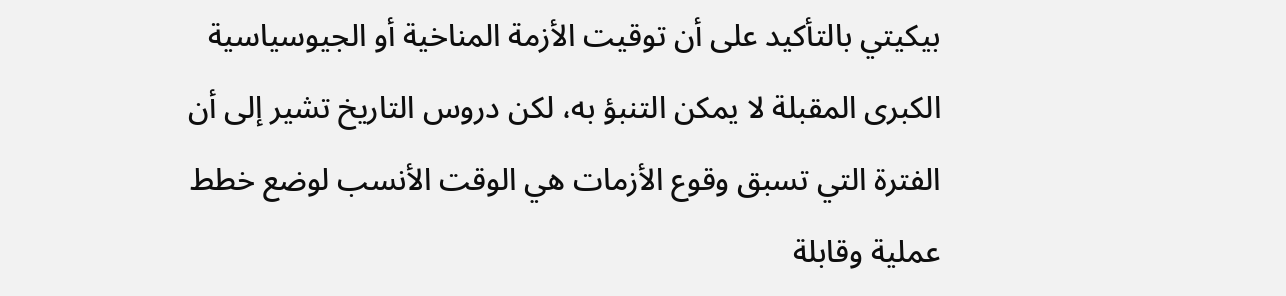بيكيتي بالتأكيد على أن توقيت الأزمة المناخية أو الجيوسياسية الكبرى المقبلة لا يمكن التنبؤ به، لكن دروس التاريخ تشير إلى أن الفترة التي تسبق وقوع الأزمات هي الوقت الأنسب لوضع خطط عملية وقابلة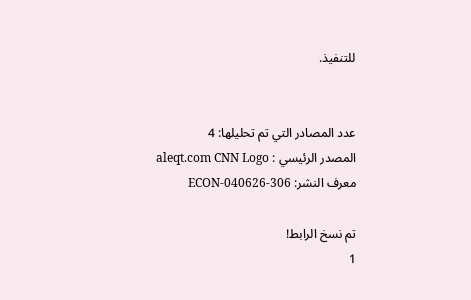للتنفيذ.


عدد المصادر التي تم تحليلها: 4
المصدر الرئيسي : aleqt.com CNN Logo
معرف النشر: ECON-040626-306

تم نسخ الرابط!
1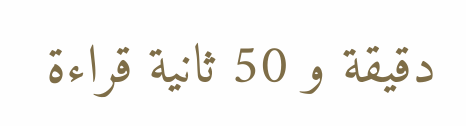دقيقة و 50 ثانية قراءة